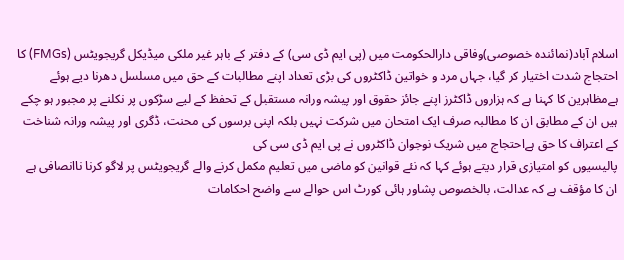اسلام آباد(نمائندہ خصوصی)وفاقی دارالحکومت میں (پی ایم ڈی سی) کے دفتر کے باہر غیر ملکی میڈیکل گریجویٹس (FMGs) کا احتجاج شدت اختیار کر گیا، جہاں مرد و خواتین ڈاکٹروں کی بڑی تعداد اپنے مطالبات کے حق میں مسلسل دھرنا دیے ہوئے ہےمظاہرین کا کہنا ہے کہ ہزاروں ڈاکٹرز اپنے جائز حقوق اور پیشہ ورانہ مستقبل کے تحفظ کے لیے سڑکوں پر نکلنے پر مجبور ہو چکے ہیں ان کے مطابق ان کا مطالبہ صرف ایک امتحان میں شرکت نہیں بلکہ اپنی برسوں کی محنت، ڈگری اور پیشہ ورانہ شناخت کے اعتراف کا حق ہےاحتجاج میں شریک نوجوان ڈاکٹروں نے پی ایم ڈی سی کی
پالیسیوں کو امتیازی قرار دیتے ہوئے کہا کہ نئے قوانین کو ماضی میں تعلیم مکمل کرنے والے گریجویٹس پر لاگو کرنا ناانصافی ہے ان کا مؤقف ہے کہ عدالت، بالخصوص پشاور ہائی کورٹ اس حوالے سے واضح احکامات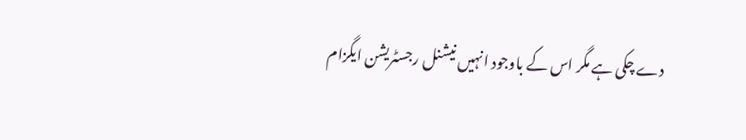دے چکی ہے مگر اس کے باوجود انہیں نیشنل رجسٹریشن ایگزام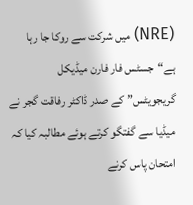(NRE) میں شرکت سے روکا جا رہا ہے“جسٹس فار فارن میڈیکل گریجویٹس” کے صدر ڈاکٹر رفاقت گجر نے میڈیا سے گفتگو کرتے ہوئے مطالبہ کیا کہ امتحان پاس کرنے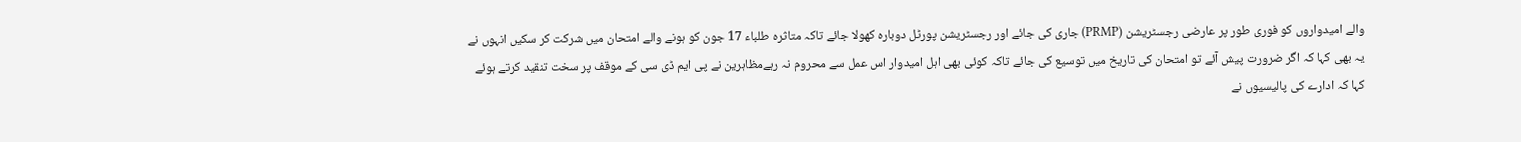والے امیدواروں کو فوری طور پر عارضی رجسٹریشن (PRMP) جاری کی جائے اور رجسٹریشن پورٹل دوبارہ کھولا جائے تاکہ متاثرہ طلباء 17 جون کو ہونے والے امتحان میں شرکت کر سکیں انہوں نے یہ بھی کہا کہ اگر ضرورت پیش آئے تو امتحان کی تاریخ میں توسیع کی جائے تاکہ کوئی بھی اہل امیدوار اس عمل سے محروم نہ رہےمظاہرین نے پی ایم ڈی سی کے موقف پر سخت تنقید کرتے ہوئے کہا کہ ادارے کی پالیسیوں نے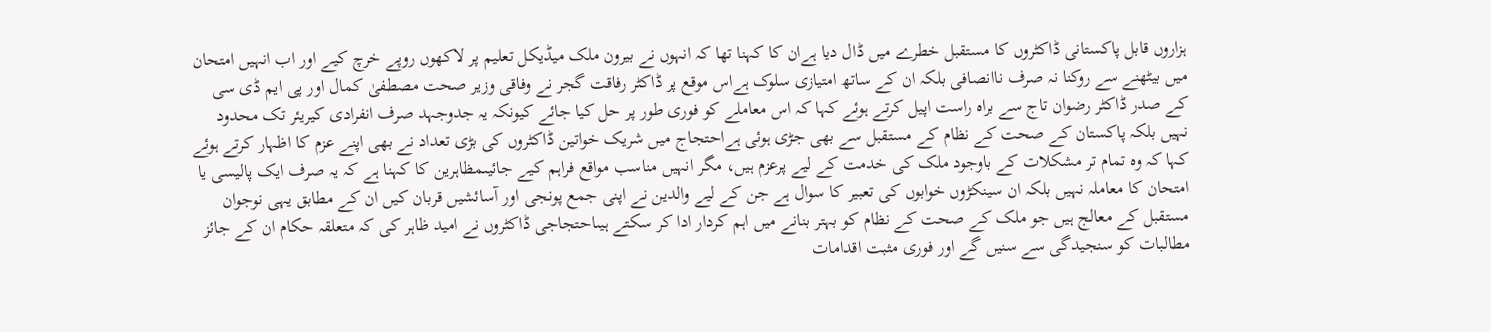ہزاروں قابل پاکستانی ڈاکٹروں کا مستقبل خطرے میں ڈال دیا ہےان کا کہنا تھا کہ انہوں نے بیرون ملک میڈیکل تعلیم پر لاکھوں روپے خرچ کیے اور اب انہیں امتحان میں بیٹھنے سے روکنا نہ صرف ناانصافی بلکہ ان کے ساتھ امتیازی سلوک ہےاس موقع پر ڈاکٹر رفاقت گجر نے وفاقی وزیر صحت مصطفیٰ کمال اور پی ایم ڈی سی کے صدر ڈاکٹر رضوان تاج سے براہ راست اپیل کرتے ہوئے کہا کہ اس معاملے کو فوری طور پر حل کیا جائے کیونکہ یہ جدوجہد صرف انفرادی کیریئر تک محدود نہیں بلکہ پاکستان کے صحت کے نظام کے مستقبل سے بھی جڑی ہوئی ہےاحتجاج میں شریک خواتین ڈاکٹروں کی بڑی تعداد نے بھی اپنے عزم کا اظہار کرتے ہوئے کہا کہ وہ تمام تر مشکلات کے باوجود ملک کی خدمت کے لیے پرعزم ہیں، مگر انہیں مناسب مواقع فراہم کیے جائیںمظاہرین کا کہنا ہے کہ یہ صرف ایک پالیسی یا امتحان کا معاملہ نہیں بلکہ ان سینکڑوں خوابوں کی تعبیر کا سوال ہے جن کے لیے والدین نے اپنی جمع پونجی اور آسائشیں قربان کیں ان کے مطابق یہی نوجوان مستقبل کے معالج ہیں جو ملک کے صحت کے نظام کو بہتر بنانے میں اہم کردار ادا کر سکتے ہیںاحتجاجی ڈاکٹروں نے امید ظاہر کی کہ متعلقہ حکام ان کے جائز مطالبات کو سنجیدگی سے سنیں گے اور فوری مثبت اقدامات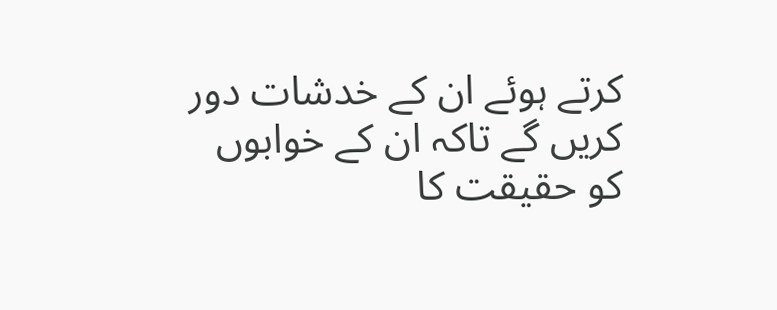کرتے ہوئے ان کے خدشات دور کریں گے تاکہ ان کے خوابوں کو حقیقت کا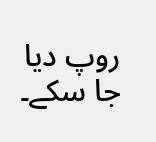روپ دیا جا سکے۔